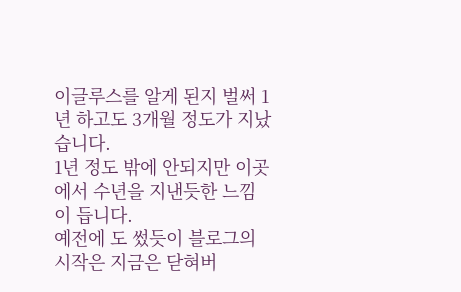이글루스를 알게 된지 벌써 1년 하고도 3개월 정도가 지났습니다.
1년 정도 밖에 안되지만 이곳에서 수년을 지낸듯한 느낌이 듭니다.
예전에 도 썼듯이 블로그의 시작은 지금은 닫혀버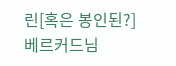린[혹은 봉인된?]
베르커드님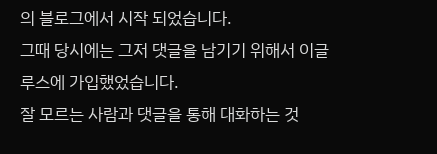의 블로그에서 시작 되었습니다.
그때 당시에는 그저 댓글을 남기기 위해서 이글루스에 가입했었습니다.
잘 모르는 사람과 댓글을 통해 대화하는 것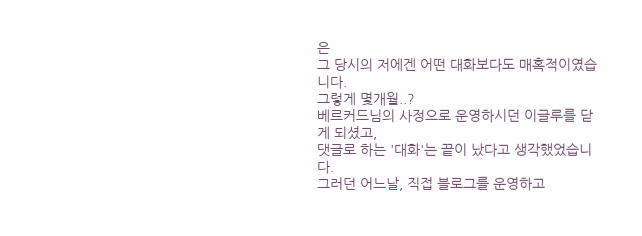은
그 당시의 저에겐 어떤 대화보다도 매혹적이였습니다.
그렇게 몇개월..?
베르커드님의 사정으로 운영하시던 이글루를 닫게 되셨고,
댓글로 하는 '대화'는 끝이 났다고 생각했었습니다.
그러던 어느날, 직접 블로그를 운영하고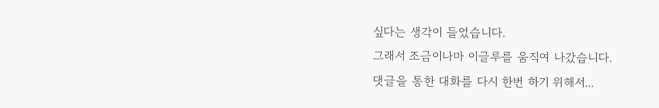싶다는 생각이 들었습니다.
그래서 조금이나마 이글루를 움직여 나갔습니다.
댓글을 통한 대화를 다시 한번 하기 위해서...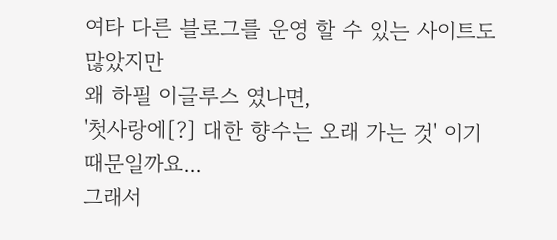여타 다른 블로그를 운영 할 수 있는 사이트도 많았지만
왜 하필 이글루스 였나면,
'첫사랑에[?] 대한 향수는 오래 가는 것' 이기 때문일까요...
그래서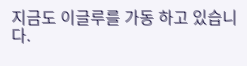지금도 이글루를 가동 하고 있습니다.